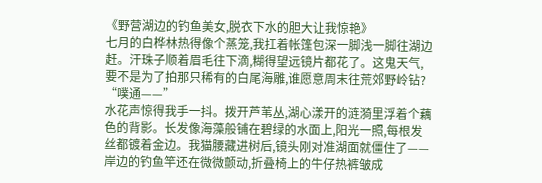《野营湖边的钓鱼美女,脱衣下水的胆大让我惊艳》
七月的白桦林热得像个蒸笼,我扛着帐篷包深一脚浅一脚往湖边赶。汗珠子顺着眉毛往下滴,糊得望远镜片都花了。这鬼天气,要不是为了拍那只稀有的白尾海雕,谁愿意周末往荒郊野岭钻?
“噗通——”
水花声惊得我手一抖。拨开芦苇丛,湖心漾开的涟漪里浮着个藕色的背影。长发像海藻般铺在碧绿的水面上,阳光一照,每根发丝都镀着金边。我猫腰藏进树后,镜头刚对准湖面就僵住了——岸边的钓鱼竿还在微微颤动,折叠椅上的牛仔热裤皱成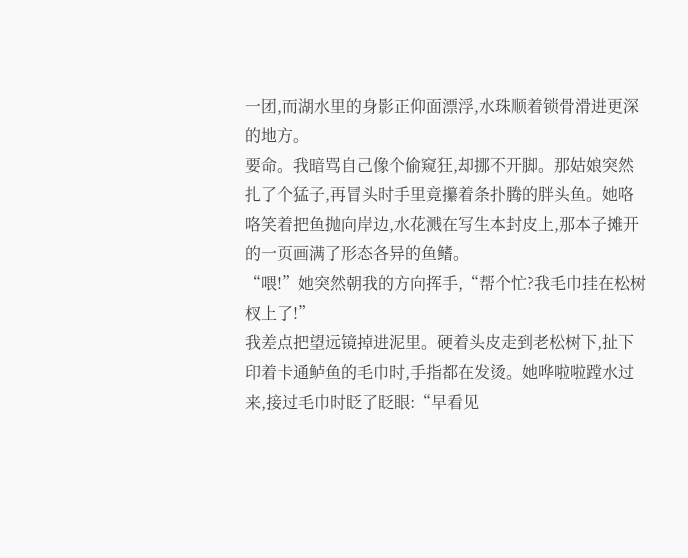一团,而湖水里的身影正仰面漂浮,水珠顺着锁骨滑进更深的地方。
要命。我暗骂自己像个偷窥狂,却挪不开脚。那姑娘突然扎了个猛子,再冒头时手里竟攥着条扑腾的胖头鱼。她咯咯笑着把鱼抛向岸边,水花溅在写生本封皮上,那本子摊开的一页画满了形态各异的鱼鳍。
“喂!”她突然朝我的方向挥手,“帮个忙?我毛巾挂在松树杈上了!”
我差点把望远镜掉进泥里。硬着头皮走到老松树下,扯下印着卡通鲈鱼的毛巾时,手指都在发烫。她哗啦啦蹚水过来,接过毛巾时眨了眨眼:“早看见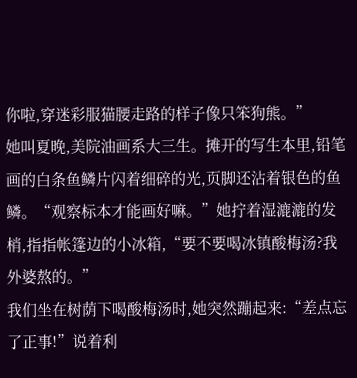你啦,穿迷彩服猫腰走路的样子像只笨狗熊。”
她叫夏晚,美院油画系大三生。摊开的写生本里,铅笔画的白条鱼鳞片闪着细碎的光,页脚还沾着银色的鱼鳞。“观察标本才能画好嘛。”她拧着湿漉漉的发梢,指指帐篷边的小冰箱,“要不要喝冰镇酸梅汤?我外婆熬的。”
我们坐在树荫下喝酸梅汤时,她突然蹦起来:“差点忘了正事!”说着利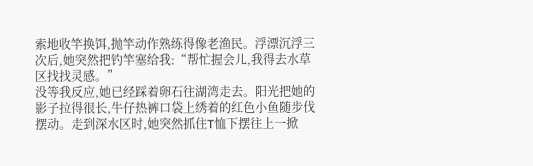索地收竿换饵,抛竿动作熟练得像老渔民。浮漂沉浮三次后,她突然把钓竿塞给我:“帮忙握会儿,我得去水草区找找灵感。”
没等我反应,她已经踩着卵石往湖湾走去。阳光把她的影子拉得很长,牛仔热裤口袋上绣着的红色小鱼随步伐摆动。走到深水区时,她突然抓住T恤下摆往上一掀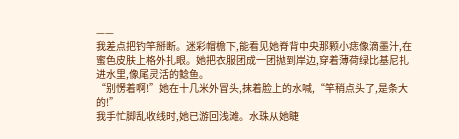——
我差点把钓竿掰断。迷彩帽檐下,能看见她脊背中央那颗小痣像滴墨汁,在蜜色皮肤上格外扎眼。她把衣服团成一团抛到岸边,穿着薄荷绿比基尼扎进水里,像尾灵活的鲶鱼。
“别愣着啊!”她在十几米外冒头,抹着脸上的水喊,“竿稍点头了,是条大的!”
我手忙脚乱收线时,她已游回浅滩。水珠从她睫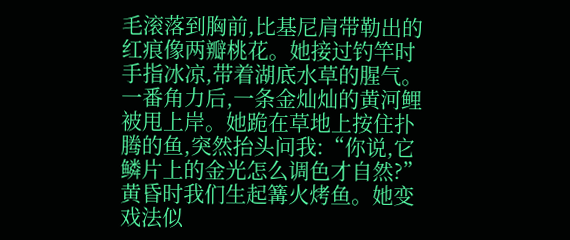毛滚落到胸前,比基尼肩带勒出的红痕像两瓣桃花。她接过钓竿时手指冰凉,带着湖底水草的腥气。一番角力后,一条金灿灿的黄河鲤被甩上岸。她跪在草地上按住扑腾的鱼,突然抬头问我:“你说,它鳞片上的金光怎么调色才自然?”
黄昏时我们生起篝火烤鱼。她变戏法似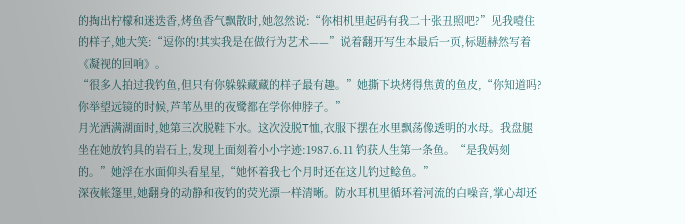的掏出柠檬和迷迭香,烤鱼香气飘散时,她忽然说:“你相机里起码有我二十张丑照吧?”见我噎住的样子,她大笑:“逗你的!其实我是在做行为艺术——”说着翻开写生本最后一页,标题赫然写着《凝视的回响》。
“很多人拍过我钓鱼,但只有你躲躲藏藏的样子最有趣。”她撕下块烤得焦黄的鱼皮,“你知道吗?你举望远镜的时候,芦苇丛里的夜鹭都在学你伸脖子。”
月光洒满湖面时,她第三次脱鞋下水。这次没脱T恤,衣服下摆在水里飘荡像透明的水母。我盘腿坐在她放钓具的岩石上,发现上面刻着小小字迹:1987.6.11 钓获人生第一条鱼。“是我妈刻的。”她浮在水面仰头看星星,“她怀着我七个月时还在这儿钓过鲶鱼。”
深夜帐篷里,她翻身的动静和夜钓的荧光漂一样清晰。防水耳机里循环着河流的白噪音,掌心却还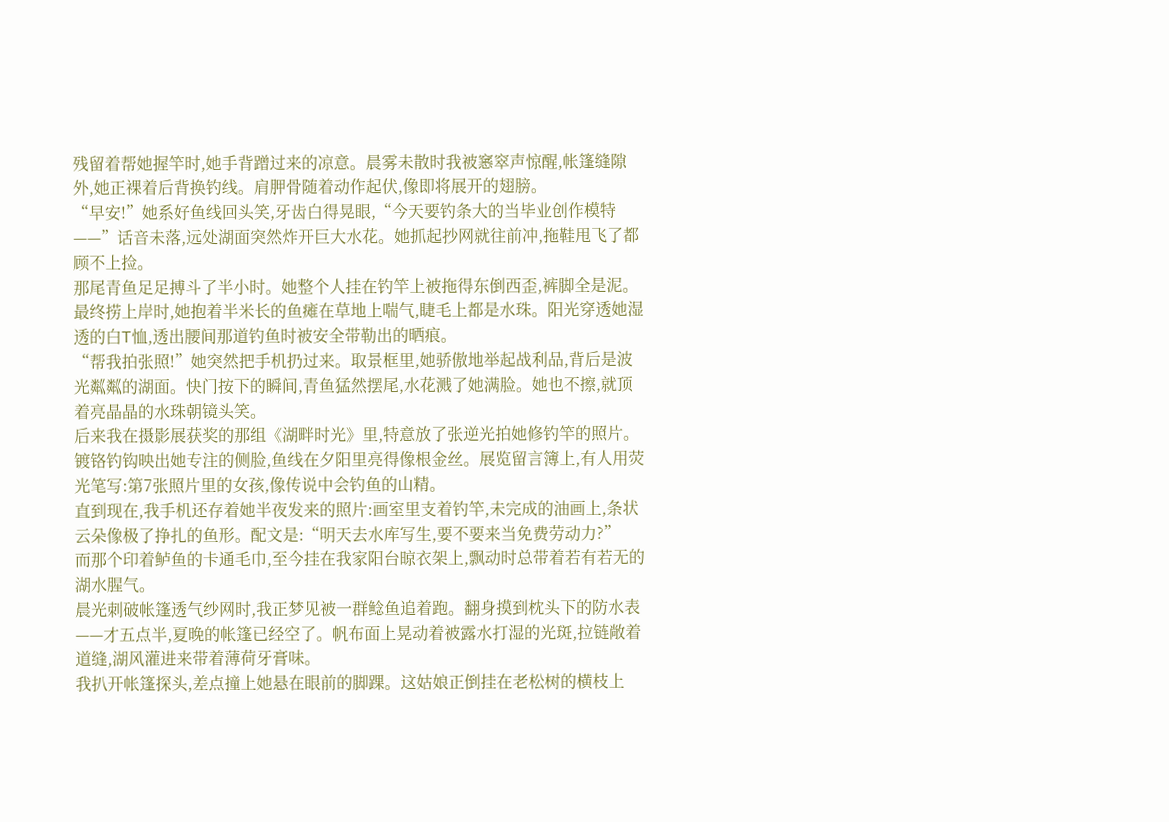残留着帮她握竿时,她手背蹭过来的凉意。晨雾未散时我被窸窣声惊醒,帐篷缝隙外,她正裸着后背换钓线。肩胛骨随着动作起伏,像即将展开的翅膀。
“早安!”她系好鱼线回头笑,牙齿白得晃眼,“今天要钓条大的当毕业创作模特——”话音未落,远处湖面突然炸开巨大水花。她抓起抄网就往前冲,拖鞋甩飞了都顾不上捡。
那尾青鱼足足搏斗了半小时。她整个人挂在钓竿上被拖得东倒西歪,裤脚全是泥。最终捞上岸时,她抱着半米长的鱼瘫在草地上喘气,睫毛上都是水珠。阳光穿透她湿透的白T恤,透出腰间那道钓鱼时被安全带勒出的晒痕。
“帮我拍张照!”她突然把手机扔过来。取景框里,她骄傲地举起战利品,背后是波光粼粼的湖面。快门按下的瞬间,青鱼猛然摆尾,水花溅了她满脸。她也不擦,就顶着亮晶晶的水珠朝镜头笑。
后来我在摄影展获奖的那组《湖畔时光》里,特意放了张逆光拍她修钓竿的照片。镀铬钓钩映出她专注的侧脸,鱼线在夕阳里亮得像根金丝。展览留言簿上,有人用荧光笔写:第7张照片里的女孩,像传说中会钓鱼的山精。
直到现在,我手机还存着她半夜发来的照片:画室里支着钓竿,未完成的油画上,条状云朵像极了挣扎的鱼形。配文是:“明天去水库写生,要不要来当免费劳动力?”
而那个印着鲈鱼的卡通毛巾,至今挂在我家阳台晾衣架上,飘动时总带着若有若无的湖水腥气。
晨光刺破帐篷透气纱网时,我正梦见被一群鲶鱼追着跑。翻身摸到枕头下的防水表——才五点半,夏晚的帐篷已经空了。帆布面上晃动着被露水打湿的光斑,拉链敞着道缝,湖风灌进来带着薄荷牙膏味。
我扒开帐篷探头,差点撞上她悬在眼前的脚踝。这姑娘正倒挂在老松树的横枝上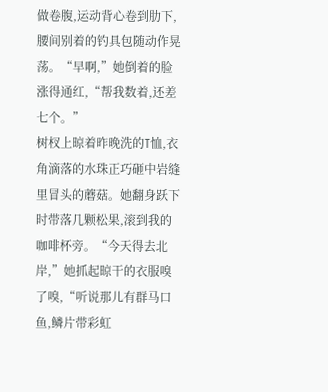做卷腹,运动背心卷到肋下,腰间别着的钓具包随动作晃荡。“早啊,”她倒着的脸涨得通红,“帮我数着,还差七个。”
树杈上晾着昨晚洗的T恤,衣角滴落的水珠正巧砸中岩缝里冒头的蘑菇。她翻身跃下时带落几颗松果,滚到我的咖啡杯旁。“今天得去北岸,”她抓起晾干的衣服嗅了嗅,“听说那儿有群马口鱼,鳞片带彩虹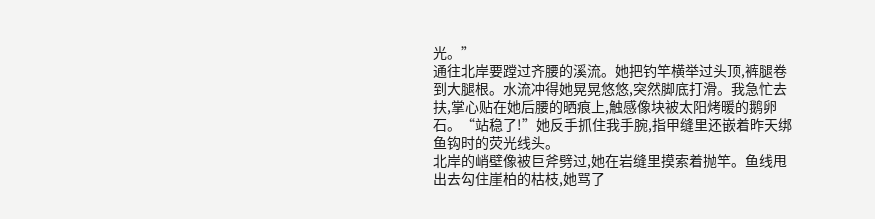光。”
通往北岸要蹚过齐腰的溪流。她把钓竿横举过头顶,裤腿卷到大腿根。水流冲得她晃晃悠悠,突然脚底打滑。我急忙去扶,掌心贴在她后腰的晒痕上,触感像块被太阳烤暖的鹅卵石。“站稳了!”她反手抓住我手腕,指甲缝里还嵌着昨天绑鱼钩时的荧光线头。
北岸的峭壁像被巨斧劈过,她在岩缝里摸索着抛竿。鱼线甩出去勾住崖柏的枯枝,她骂了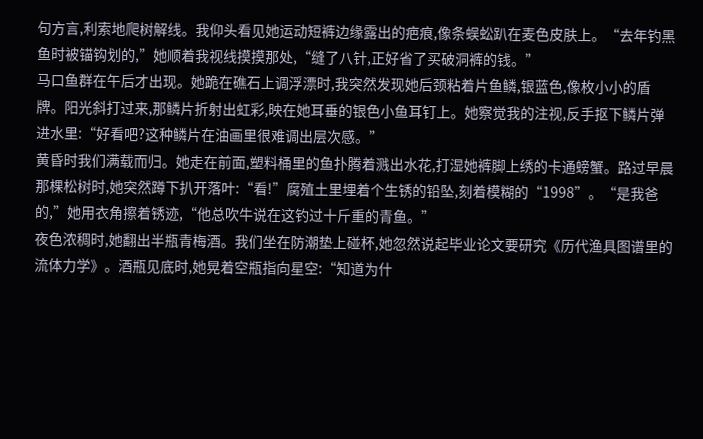句方言,利索地爬树解线。我仰头看见她运动短裤边缘露出的疤痕,像条蜈蚣趴在麦色皮肤上。“去年钓黑鱼时被锚钩划的,”她顺着我视线摸摸那处,“缝了八针,正好省了买破洞裤的钱。”
马口鱼群在午后才出现。她跪在礁石上调浮漂时,我突然发现她后颈粘着片鱼鳞,银蓝色,像枚小小的盾牌。阳光斜打过来,那鳞片折射出虹彩,映在她耳垂的银色小鱼耳钉上。她察觉我的注视,反手抠下鳞片弹进水里:“好看吧?这种鳞片在油画里很难调出层次感。”
黄昏时我们满载而归。她走在前面,塑料桶里的鱼扑腾着溅出水花,打湿她裤脚上绣的卡通螃蟹。路过早晨那棵松树时,她突然蹲下扒开落叶:“看!”腐殖土里埋着个生锈的铅坠,刻着模糊的“1998”。“是我爸的,”她用衣角擦着锈迹,“他总吹牛说在这钓过十斤重的青鱼。”
夜色浓稠时,她翻出半瓶青梅酒。我们坐在防潮垫上碰杯,她忽然说起毕业论文要研究《历代渔具图谱里的流体力学》。酒瓶见底时,她晃着空瓶指向星空:“知道为什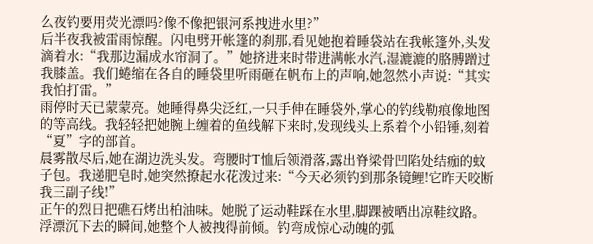么夜钓要用荧光漂吗?像不像把银河系拽进水里?”
后半夜我被雷雨惊醒。闪电劈开帐篷的刹那,看见她抱着睡袋站在我帐篷外,头发滴着水:“我那边漏成水帘洞了。”她挤进来时带进满帐水汽,湿漉漉的胳膊蹭过我膝盖。我们蜷缩在各自的睡袋里听雨砸在帆布上的声响,她忽然小声说:“其实我怕打雷。”
雨停时天已蒙蒙亮。她睡得鼻尖泛红,一只手伸在睡袋外,掌心的钓线勒痕像地图的等高线。我轻轻把她腕上缠着的鱼线解下来时,发现线头上系着个小铅锤,刻着“夏”字的部首。
晨雾散尽后,她在湖边洗头发。弯腰时T恤后领滑落,露出脊梁骨凹陷处结痂的蚊子包。我递肥皂时,她突然撩起水花泼过来:“今天必须钓到那条镜鲤!它昨天咬断我三副子线!”
正午的烈日把礁石烤出柏油味。她脱了运动鞋踩在水里,脚踝被晒出凉鞋纹路。浮漂沉下去的瞬间,她整个人被拽得前倾。钓弯成惊心动魄的弧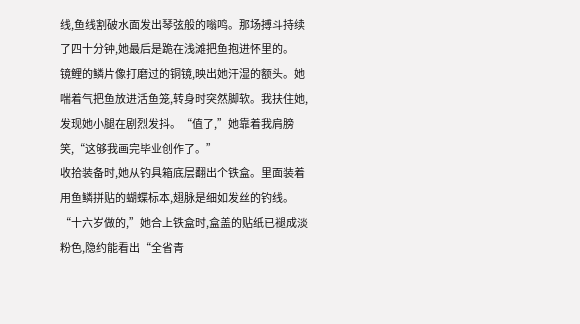线,鱼线割破水面发出琴弦般的嗡鸣。那场搏斗持续了四十分钟,她最后是跪在浅滩把鱼抱进怀里的。
镜鲤的鳞片像打磨过的铜镜,映出她汗湿的额头。她喘着气把鱼放进活鱼笼,转身时突然脚软。我扶住她,发现她小腿在剧烈发抖。“值了,”她靠着我肩膀笑,“这够我画完毕业创作了。”
收拾装备时,她从钓具箱底层翻出个铁盒。里面装着用鱼鳞拼贴的蝴蝶标本,翅脉是细如发丝的钓线。“十六岁做的,”她合上铁盒时,盒盖的贴纸已褪成淡粉色,隐约能看出“全省青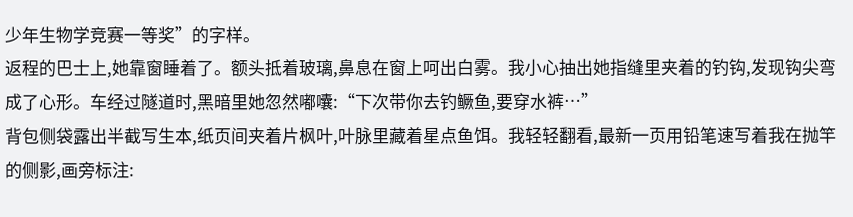少年生物学竞赛一等奖”的字样。
返程的巴士上,她靠窗睡着了。额头抵着玻璃,鼻息在窗上呵出白雾。我小心抽出她指缝里夹着的钓钩,发现钩尖弯成了心形。车经过隧道时,黑暗里她忽然嘟囔:“下次带你去钓鳜鱼,要穿水裤…”
背包侧袋露出半截写生本,纸页间夹着片枫叶,叶脉里藏着星点鱼饵。我轻轻翻看,最新一页用铅笔速写着我在抛竿的侧影,画旁标注: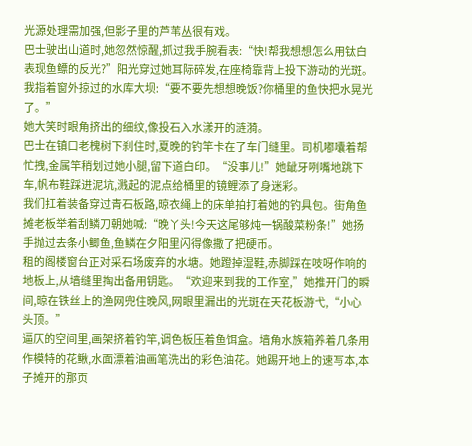光源处理需加强,但影子里的芦苇丛很有戏。
巴士驶出山道时,她忽然惊醒,抓过我手腕看表:“快!帮我想想怎么用钛白表现鱼鳔的反光?”阳光穿过她耳际碎发,在座椅靠背上投下游动的光斑。我指着窗外掠过的水库大坝:“要不要先想想晚饭?你桶里的鱼快把水晃光了。”
她大笑时眼角挤出的细纹,像投石入水漾开的涟漪。
巴士在镇口老槐树下刹住时,夏晚的钓竿卡在了车门缝里。司机嘟囔着帮忙拽,金属竿稍划过她小腿,留下道白印。“没事儿!”她龇牙咧嘴地跳下车,帆布鞋踩进泥坑,溅起的泥点给桶里的镜鲤添了身迷彩。
我们扛着装备穿过青石板路,晾衣绳上的床单拍打着她的钓具包。街角鱼摊老板举着刮鳞刀朝她喊:“晚丫头!今天这尾够炖一锅酸菜粉条!”她扬手抛过去条小鲫鱼,鱼鳞在夕阳里闪得像撒了把硬币。
租的阁楼窗台正对采石场废弃的水塘。她蹬掉湿鞋,赤脚踩在吱呀作响的地板上,从墙缝里掏出备用钥匙。“欢迎来到我的工作室,”她推开门的瞬间,晾在铁丝上的渔网兜住晚风,网眼里漏出的光斑在天花板游弋,“小心头顶。”
逼仄的空间里,画架挤着钓竿,调色板压着鱼饵盒。墙角水族箱养着几条用作模特的花鳅,水面漂着油画笔洗出的彩色油花。她踢开地上的速写本,本子摊开的那页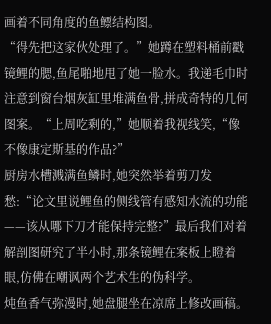画着不同角度的鱼鳔结构图。
“得先把这家伙处理了。”她蹲在塑料桶前戳镜鲤的腮,鱼尾啪地甩了她一脸水。我递毛巾时注意到窗台烟灰缸里堆满鱼骨,拼成奇特的几何图案。“上周吃剩的,”她顺着我视线笑,“像不像康定斯基的作品?”
厨房水槽溅满鱼鳞时,她突然举着剪刀发愁:“论文里说鲤鱼的侧线管有感知水流的功能——该从哪下刀才能保持完整?”最后我们对着解剖图研究了半小时,那条镜鲤在案板上瞪着眼,仿佛在嘲讽两个艺术生的伪科学。
炖鱼香气弥漫时,她盘腿坐在凉席上修改画稿。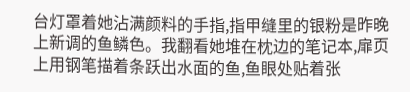台灯罩着她沾满颜料的手指,指甲缝里的银粉是昨晚上新调的鱼鳞色。我翻看她堆在枕边的笔记本,扉页上用钢笔描着条跃出水面的鱼,鱼眼处贴着张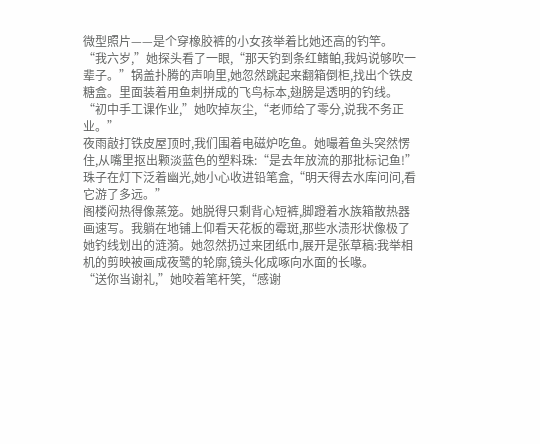微型照片——是个穿橡胶裤的小女孩举着比她还高的钓竿。
“我六岁,”她探头看了一眼,“那天钓到条红鳍鲌,我妈说够吹一辈子。”锅盖扑腾的声响里,她忽然跳起来翻箱倒柜,找出个铁皮糖盒。里面装着用鱼刺拼成的飞鸟标本,翅膀是透明的钓线。“初中手工课作业,”她吹掉灰尘,“老师给了零分,说我不务正业。”
夜雨敲打铁皮屋顶时,我们围着电磁炉吃鱼。她嘬着鱼头突然愣住,从嘴里抠出颗淡蓝色的塑料珠:“是去年放流的那批标记鱼!”珠子在灯下泛着幽光,她小心收进铅笔盒,“明天得去水库问问,看它游了多远。”
阁楼闷热得像蒸笼。她脱得只剩背心短裤,脚蹬着水族箱散热器画速写。我躺在地铺上仰看天花板的霉斑,那些水渍形状像极了她钓线划出的涟漪。她忽然扔过来团纸巾,展开是张草稿:我举相机的剪映被画成夜鹭的轮廓,镜头化成啄向水面的长喙。
“送你当谢礼,”她咬着笔杆笑,“感谢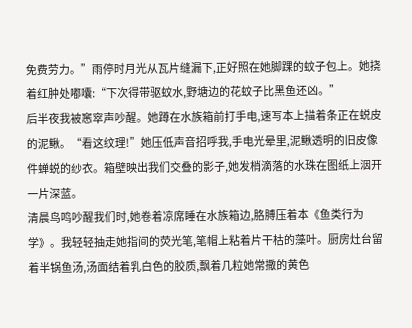免费劳力。”雨停时月光从瓦片缝漏下,正好照在她脚踝的蚊子包上。她挠着红肿处嘟囔:“下次得带驱蚊水,野塘边的花蚊子比黑鱼还凶。”
后半夜我被窸窣声吵醒。她蹲在水族箱前打手电,速写本上描着条正在蜕皮的泥鳅。“看这纹理!”她压低声音招呼我,手电光晕里,泥鳅透明的旧皮像件蝉蜕的纱衣。箱壁映出我们交叠的影子,她发梢滴落的水珠在图纸上洇开一片深蓝。
清晨鸟鸣吵醒我们时,她卷着凉席睡在水族箱边,胳膊压着本《鱼类行为学》。我轻轻抽走她指间的荧光笔,笔帽上粘着片干枯的藻叶。厨房灶台留着半锅鱼汤,汤面结着乳白色的胶质,飘着几粒她常撒的黄色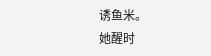诱鱼米。
她醒时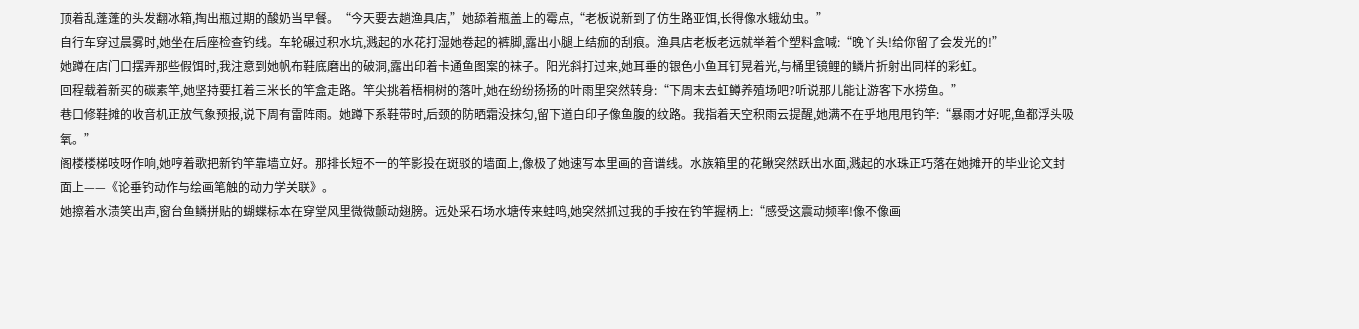顶着乱蓬蓬的头发翻冰箱,掏出瓶过期的酸奶当早餐。“今天要去趟渔具店,”她舔着瓶盖上的霉点,“老板说新到了仿生路亚饵,长得像水蛾幼虫。”
自行车穿过晨雾时,她坐在后座检查钓线。车轮碾过积水坑,溅起的水花打湿她卷起的裤脚,露出小腿上结痂的刮痕。渔具店老板老远就举着个塑料盒喊:“晚丫头!给你留了会发光的!”
她蹲在店门口摆弄那些假饵时,我注意到她帆布鞋底磨出的破洞,露出印着卡通鱼图案的袜子。阳光斜打过来,她耳垂的银色小鱼耳钉晃着光,与桶里镜鲤的鳞片折射出同样的彩虹。
回程载着新买的碳素竿,她坚持要扛着三米长的竿盒走路。竿尖挑着梧桐树的落叶,她在纷纷扬扬的叶雨里突然转身:“下周末去虹鳟养殖场吧?听说那儿能让游客下水捞鱼。”
巷口修鞋摊的收音机正放气象预报,说下周有雷阵雨。她蹲下系鞋带时,后颈的防晒霜没抹匀,留下道白印子像鱼腹的纹路。我指着天空积雨云提醒,她满不在乎地甩甩钓竿:“暴雨才好呢,鱼都浮头吸氧。”
阁楼楼梯吱呀作响,她哼着歌把新钓竿靠墙立好。那排长短不一的竿影投在斑驳的墙面上,像极了她速写本里画的音谱线。水族箱里的花鳅突然跃出水面,溅起的水珠正巧落在她摊开的毕业论文封面上——《论垂钓动作与绘画笔触的动力学关联》。
她擦着水渍笑出声,窗台鱼鳞拼贴的蝴蝶标本在穿堂风里微微颤动翅膀。远处采石场水塘传来蛙鸣,她突然抓过我的手按在钓竿握柄上:“感受这震动频率!像不像画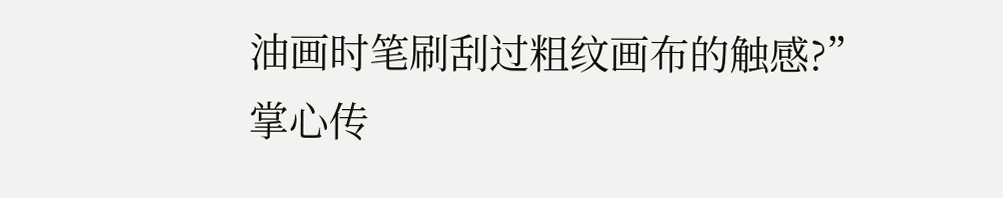油画时笔刷刮过粗纹画布的触感?”
掌心传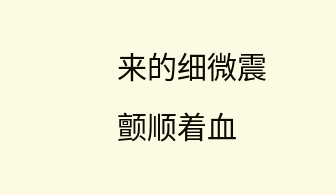来的细微震颤顺着血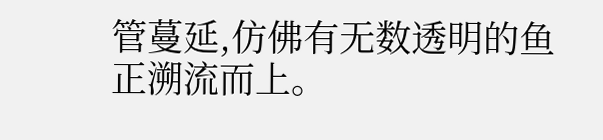管蔓延,仿佛有无数透明的鱼正溯流而上。